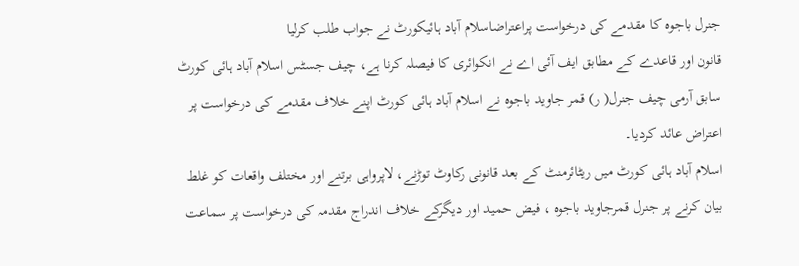جنرل باجوہ کا مقدمے کی درخواست پراعتراضاسلام آباد ہائیکورٹ نے جواب طلب کرلیا
قانون اور قاعدے کے مطابق ایف آئی اے نے انکوائری کا فیصلہ کرنا ہے، چیف جسٹس اسلام آباد ہائی کورٹ
سابق آرمی چیف جنرل( ر) قمر جاوید باجوہ نے اسلام آباد ہائی کورٹ اپنے خلاف مقدمے کی درخواست پر اعتراض عائد کردیا۔
اسلام آباد ہائی کورٹ میں ریٹائرمنٹ کے بعد قانونی رکاوٹ توڑنے، لاپرواہی برتنے اور مختلف واقعات کو غلط بیان کرنے پر جنرل قمرجاوید باجوہ ، فیض حمید اور دیگرکے خلاف اندراج مقدمہ کی درخواست پر سماعت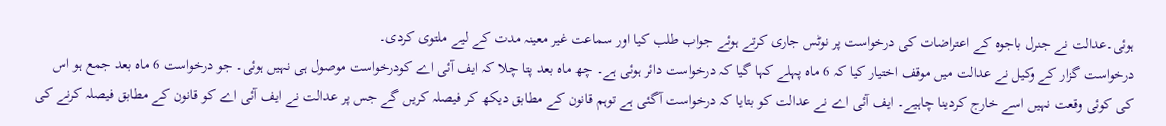ہوئی۔عدالت نے جنرل باجوہ کے اعتراضات کی درخواست پر نوٹس جاری کرتے ہوئے جواب طلب کیا اور سماعت غیر معینہ مدت کے لیے ملتوی کردی۔
درخواست گزار کے وکیل نے عدالت میں موقف اختیار کیا کہ 6 ماہ پہلے کہا گیا کہ درخواست دائر ہوئی ہے۔ چھ ماہ بعد پتا چلا کہ ایف آئی اے کودرخواست موصول ہی نہیں ہوئی۔ جو درخواست 6 ماہ بعد جمع ہو اس کی کوئی وقعت نہیں اسے خارج کردینا چاہیے۔ ایف آئی اے نے عدالت کو بتایا کہ درخواست آگئی ہے توہم قانون کے مطابق دیکھ کر فیصلہ کریں گے جس پر عدالت نے ایف آئی اے کو قانون کے مطابق فیصلہ کرنے کی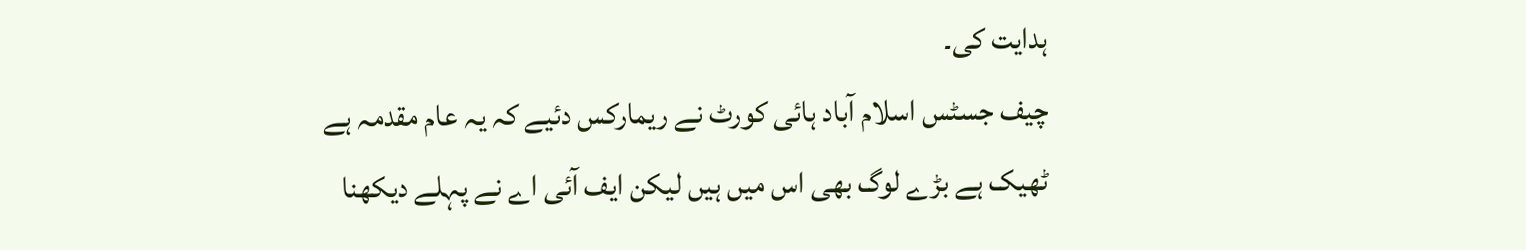ہدایت کی۔
چیف جسٹس اسلام آباد ہائی کورٹ نے ریمارکس دئیے کہ یہ عام مقدمہ ہے ٹھیک ہے بڑے لوگ بھی اس میں ہیں لیکن ایف آئی اے نے پہلے دیکھنا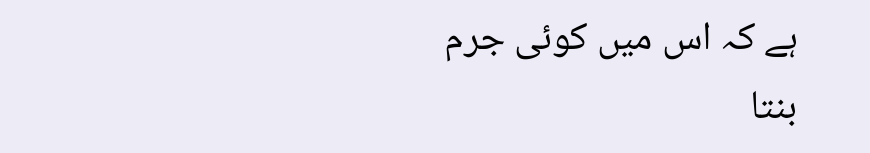ہے کہ اس میں کوئی جرم بنتا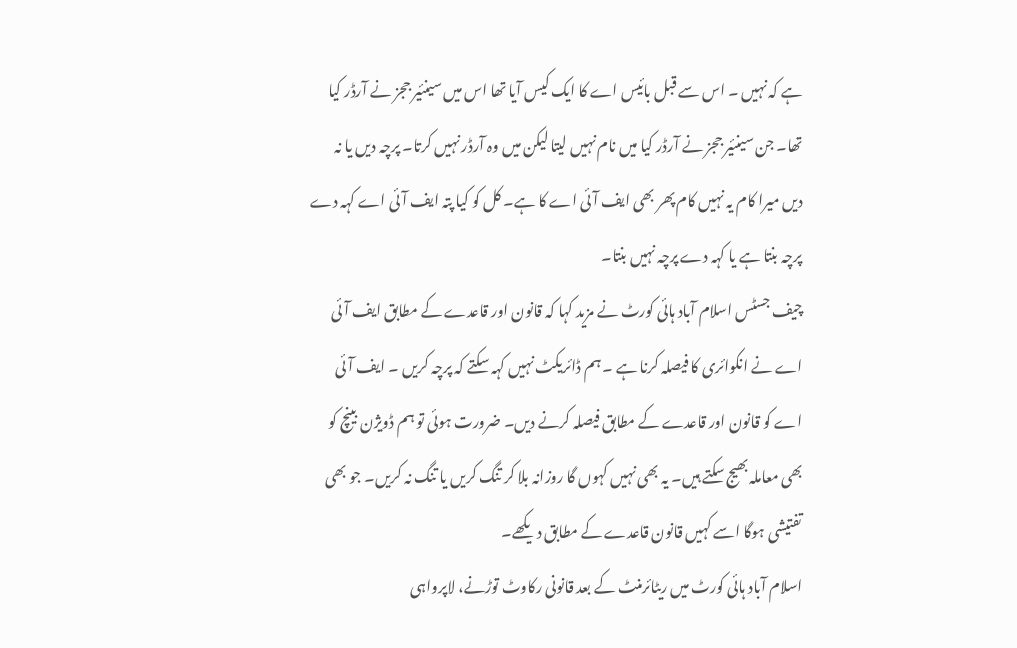ہے کہ نہیں ۔ اس سے قبل بائیس اے کا ایک کیس آیا تھا اس میں سینئیر ججز نے آرڈر کیا تھا۔ جن سینئیر ججز نے آرڈر کیا میں نام نہیں لیتا لیکن میں وہ آرڈر نہیں کرتا۔ پرچہ دیں یا نہ دیں میرا کام یہ نہیں کام پھر بھی ایف آئی اے کا ہے۔ کل کو کیا پتہ ایف آئی اے کہہ دے پرچہ بنتا ہے یا کہہ دے پرچہ نہیں بنتا۔
چیف جسٹس اسلام آباد ہائی کورٹ نے مزید کہا کہ قانون اور قاعدے کے مطابق ایف آئی اے نے انکوائری کا فیصلہ کرنا ہے ۔ ہم ڈائریکٹ نہیں کہہ سکتے کہ پرچہ کریں ۔ ایف آئی اے کو قانون اور قاعدے کے مطابق فیصلہ کرنے دیں۔ ضرورت ہوئی تو ہم ڈویژن بینچ کو بھی معاملہ بھیج سکتے ہیں۔ یہ بھی نہیں کہوں گا روزانہ بلا کر تنگ کریں یا تنگ نہ کریں۔ جو بھی تفتیشی ہوگا اسے کہیں قانون قاعدے کے مطابق دیکھے۔
اسلام آباد ہائی کورٹ میں ریٹائرمنٹ کے بعد قانونی رکاوٹ توڑنے، لاپرواہی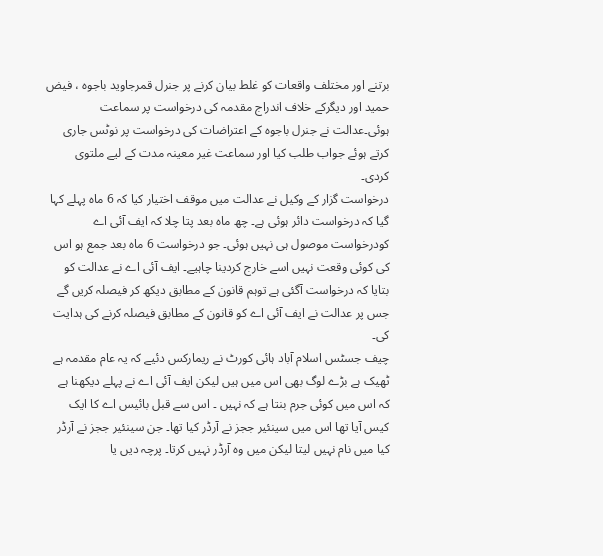برتنے اور مختلف واقعات کو غلط بیان کرنے پر جنرل قمرجاوید باجوہ ، فیض حمید اور دیگرکے خلاف اندراج مقدمہ کی درخواست پر سماعت ہوئی۔عدالت نے جنرل باجوہ کے اعتراضات کی درخواست پر نوٹس جاری کرتے ہوئے جواب طلب کیا اور سماعت غیر معینہ مدت کے لیے ملتوی کردی۔
درخواست گزار کے وکیل نے عدالت میں موقف اختیار کیا کہ 6 ماہ پہلے کہا گیا کہ درخواست دائر ہوئی ہے۔ چھ ماہ بعد پتا چلا کہ ایف آئی اے کودرخواست موصول ہی نہیں ہوئی۔ جو درخواست 6 ماہ بعد جمع ہو اس کی کوئی وقعت نہیں اسے خارج کردینا چاہیے۔ ایف آئی اے نے عدالت کو بتایا کہ درخواست آگئی ہے توہم قانون کے مطابق دیکھ کر فیصلہ کریں گے جس پر عدالت نے ایف آئی اے کو قانون کے مطابق فیصلہ کرنے کی ہدایت کی۔
چیف جسٹس اسلام آباد ہائی کورٹ نے ریمارکس دئیے کہ یہ عام مقدمہ ہے ٹھیک ہے بڑے لوگ بھی اس میں ہیں لیکن ایف آئی اے نے پہلے دیکھنا ہے کہ اس میں کوئی جرم بنتا ہے کہ نہیں ۔ اس سے قبل بائیس اے کا ایک کیس آیا تھا اس میں سینئیر ججز نے آرڈر کیا تھا۔ جن سینئیر ججز نے آرڈر کیا میں نام نہیں لیتا لیکن میں وہ آرڈر نہیں کرتا۔ پرچہ دیں یا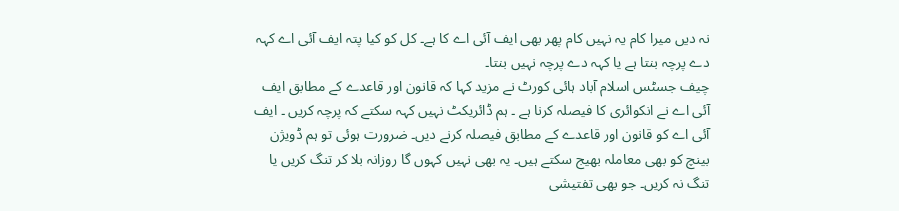نہ دیں میرا کام یہ نہیں کام پھر بھی ایف آئی اے کا ہے۔ کل کو کیا پتہ ایف آئی اے کہہ دے پرچہ بنتا ہے یا کہہ دے پرچہ نہیں بنتا۔
چیف جسٹس اسلام آباد ہائی کورٹ نے مزید کہا کہ قانون اور قاعدے کے مطابق ایف آئی اے نے انکوائری کا فیصلہ کرنا ہے ۔ ہم ڈائریکٹ نہیں کہہ سکتے کہ پرچہ کریں ۔ ایف آئی اے کو قانون اور قاعدے کے مطابق فیصلہ کرنے دیں۔ ضرورت ہوئی تو ہم ڈویژن بینچ کو بھی معاملہ بھیج سکتے ہیں۔ یہ بھی نہیں کہوں گا روزانہ بلا کر تنگ کریں یا تنگ نہ کریں۔ جو بھی تفتیشی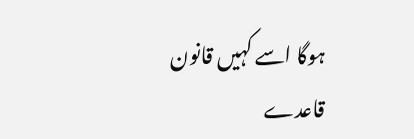ہوگا اسے کہیں قانون قاعدے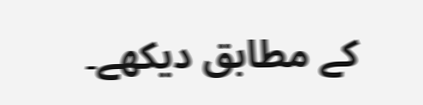کے مطابق دیکھے۔